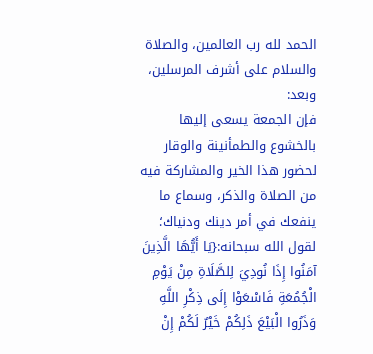الحمد لله رب العالمين، والصلاة والسلام على أشرف المرسلين، وبعد:
فإن الجمعة يسعى إليها بالخشوع والطمأنينة والوقار لحضور هذا الخير والمشاركة فيه من الصلاة والذكر، وسماع ما ينفعك في أمر دينك ودنياك؛ لقول الله سبحانه:{يَا أَيُّهَا الَّذِينَ آمَنُوا إِذَا نُودِيَ لِلصَّلَاةِ مِنْ يَوْمِ الْجُمُعَةِ فَاسْعَوْا إِلَى ذِكْرِ اللَّهِ وَذَرُوا الْبَيْعَ ذَلِكُمْ خَيْرٌ لَكُمْ إِنْ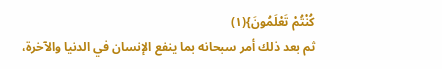كُنْتُمْ تَعْلَمُونَ}(١)
ثم بعد ذلك أمر سبحانه بما ينفع الإنسان في الدنيا والآخرة،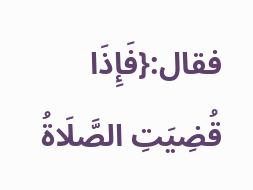فقال:{فَإِذَا قُضِيَتِ الصَّلَاةُ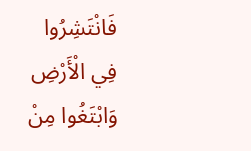فَانْتَشِرُوا فِي الْأَرْضِ وَابْتَغُوا مِنْ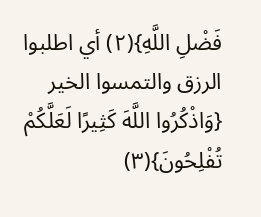فَضْلِ اللَّهِ}(٢) أي اطلبوا الرزق والتمسوا الخير {وَاذْكُرُوا اللَّهَ كَثِيرًا لَعَلَّكُمْ تُفْلِحُونَ}(٣)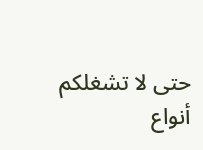حتى لا تشغلكم أنواع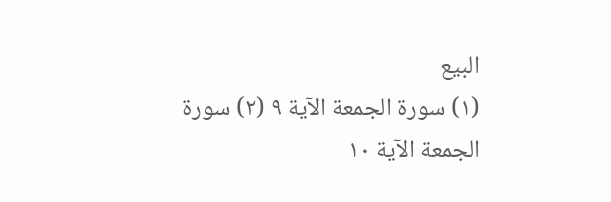البيع
(١) سورة الجمعة الآية ٩ (٢) سورة الجمعة الآية ١٠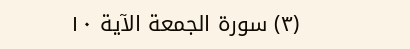(٣) سورة الجمعة الآية ١٠